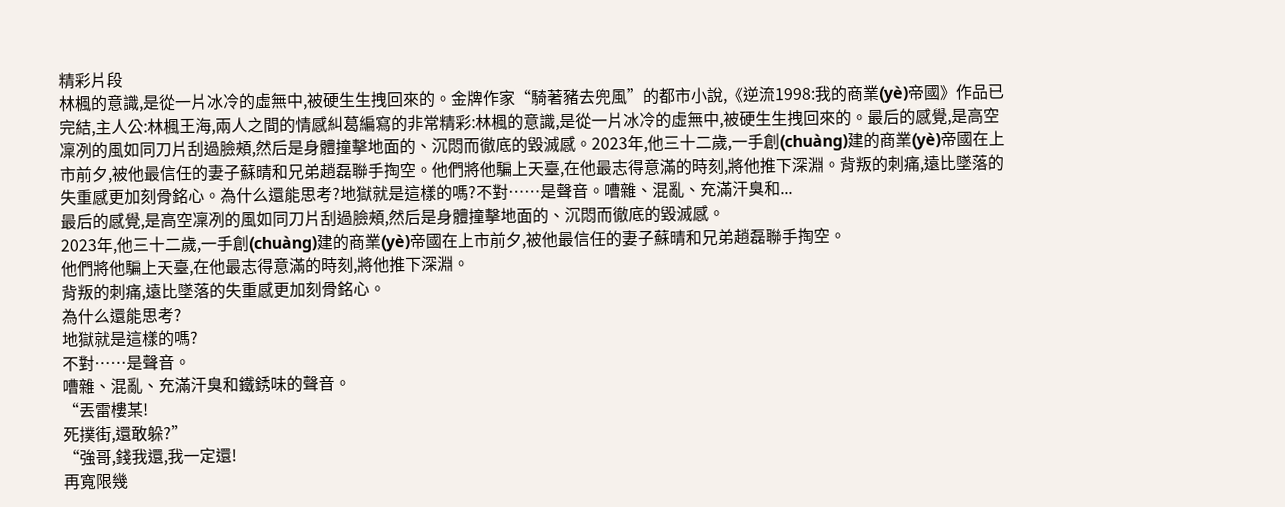精彩片段
林楓的意識,是從一片冰冷的虛無中,被硬生生拽回來的。金牌作家“騎著豬去兜風”的都市小說,《逆流1998:我的商業(yè)帝國》作品已完結,主人公:林楓王海,兩人之間的情感糾葛編寫的非常精彩:林楓的意識,是從一片冰冷的虛無中,被硬生生拽回來的。最后的感覺,是高空凜冽的風如同刀片刮過臉頰,然后是身體撞擊地面的、沉悶而徹底的毀滅感。2023年,他三十二歲,一手創(chuàng)建的商業(yè)帝國在上市前夕,被他最信任的妻子蘇晴和兄弟趙磊聯手掏空。他們將他騙上天臺,在他最志得意滿的時刻,將他推下深淵。背叛的刺痛,遠比墜落的失重感更加刻骨銘心。為什么還能思考?地獄就是這樣的嗎?不對……是聲音。嘈雜、混亂、充滿汗臭和...
最后的感覺,是高空凜冽的風如同刀片刮過臉頰,然后是身體撞擊地面的、沉悶而徹底的毀滅感。
2023年,他三十二歲,一手創(chuàng)建的商業(yè)帝國在上市前夕,被他最信任的妻子蘇晴和兄弟趙磊聯手掏空。
他們將他騙上天臺,在他最志得意滿的時刻,將他推下深淵。
背叛的刺痛,遠比墜落的失重感更加刻骨銘心。
為什么還能思考?
地獄就是這樣的嗎?
不對……是聲音。
嘈雜、混亂、充滿汗臭和鐵銹味的聲音。
“丟雷樓某!
死撲街,還敢躲?”
“強哥,錢我還,我一定還!
再寬限幾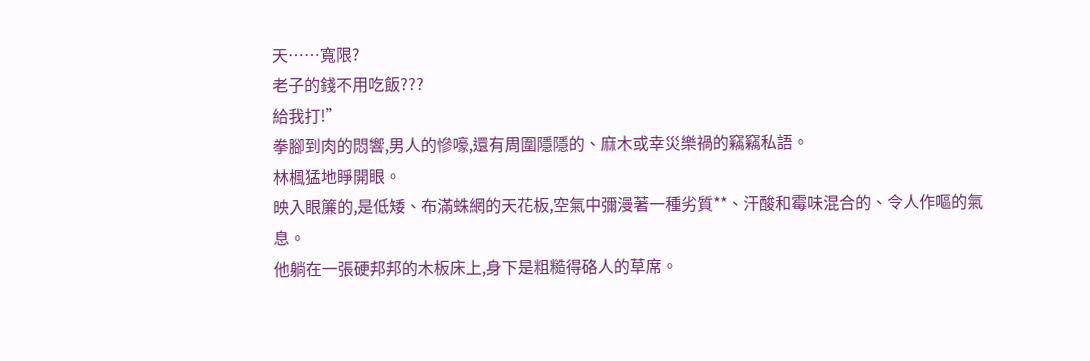天……寬限?
老子的錢不用吃飯???
給我打!”
拳腳到肉的悶響,男人的慘嚎,還有周圍隱隱的、麻木或幸災樂禍的竊竊私語。
林楓猛地睜開眼。
映入眼簾的,是低矮、布滿蛛網的天花板,空氣中彌漫著一種劣質**、汗酸和霉味混合的、令人作嘔的氣息。
他躺在一張硬邦邦的木板床上,身下是粗糙得硌人的草席。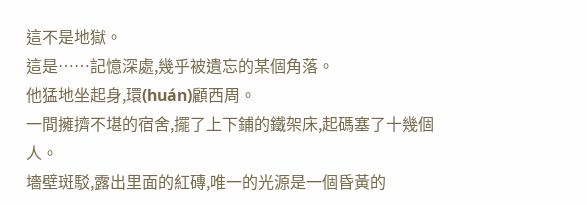這不是地獄。
這是……記憶深處,幾乎被遺忘的某個角落。
他猛地坐起身,環(huán)顧西周。
一間擁擠不堪的宿舍,擺了上下鋪的鐵架床,起碼塞了十幾個人。
墻壁斑駁,露出里面的紅磚,唯一的光源是一個昏黃的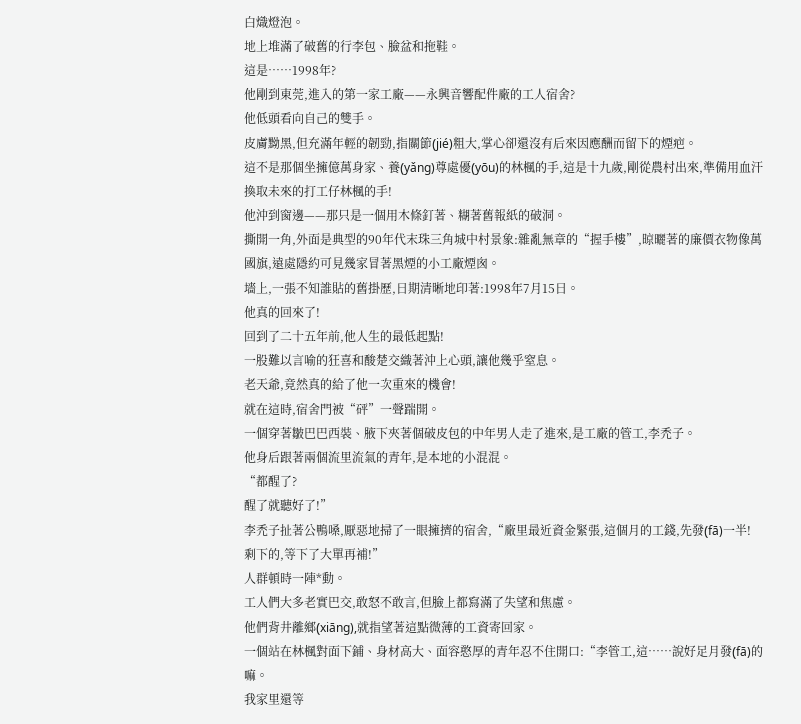白熾燈泡。
地上堆滿了破舊的行李包、臉盆和拖鞋。
這是……1998年?
他剛到東莞,進入的第一家工廠——永興音響配件廠的工人宿舍?
他低頭看向自己的雙手。
皮膚黝黑,但充滿年輕的韌勁,指關節(jié)粗大,掌心卻還沒有后來因應酬而留下的煙疤。
這不是那個坐擁億萬身家、養(yǎng)尊處優(yōu)的林楓的手,這是十九歲,剛從農村出來,準備用血汗換取未來的打工仔林楓的手!
他沖到窗邊——那只是一個用木條釘著、糊著舊報紙的破洞。
撕開一角,外面是典型的90年代末珠三角城中村景象:雜亂無章的“握手樓”,晾曬著的廉價衣物像萬國旗,遠處隱約可見幾家冒著黑煙的小工廠煙囪。
墻上,一張不知誰貼的舊掛歷,日期清晰地印著:1998年7月15日。
他真的回來了!
回到了二十五年前,他人生的最低起點!
一股難以言喻的狂喜和酸楚交織著沖上心頭,讓他幾乎窒息。
老天爺,竟然真的給了他一次重來的機會!
就在這時,宿舍門被“砰”一聲踹開。
一個穿著皺巴巴西裝、腋下夾著個破皮包的中年男人走了進來,是工廠的管工,李禿子。
他身后跟著兩個流里流氣的青年,是本地的小混混。
“都醒了?
醒了就聽好了!”
李禿子扯著公鴨嗓,厭惡地掃了一眼擁擠的宿舍,“廠里最近資金緊張,這個月的工錢,先發(fā)一半!
剩下的,等下了大單再補!”
人群頓時一陣*動。
工人們大多老實巴交,敢怒不敢言,但臉上都寫滿了失望和焦慮。
他們背井離鄉(xiāng),就指望著這點微薄的工資寄回家。
一個站在林楓對面下鋪、身材高大、面容憨厚的青年忍不住開口:“李管工,這……說好足月發(fā)的嘛。
我家里還等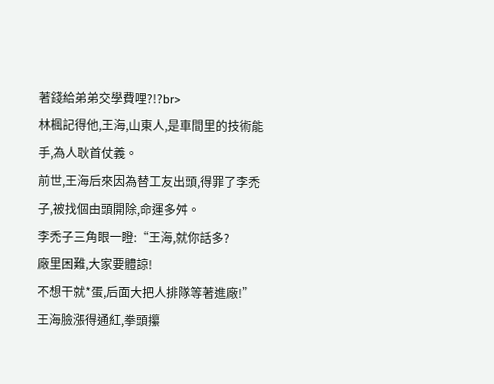著錢給弟弟交學費哩?!?br>
林楓記得他,王海,山東人,是車間里的技術能手,為人耿首仗義。
前世,王海后來因為替工友出頭,得罪了李禿子,被找個由頭開除,命運多舛。
李禿子三角眼一瞪:“王海,就你話多?
廠里困難,大家要體諒!
不想干就*蛋,后面大把人排隊等著進廠!”
王海臉漲得通紅,拳頭攥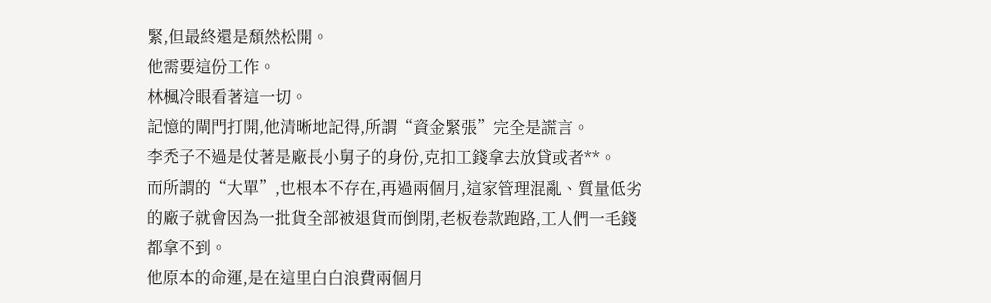緊,但最終還是頹然松開。
他需要這份工作。
林楓冷眼看著這一切。
記憶的閘門打開,他清晰地記得,所謂“資金緊張”完全是謊言。
李禿子不過是仗著是廠長小舅子的身份,克扣工錢拿去放貸或者**。
而所謂的“大單”,也根本不存在,再過兩個月,這家管理混亂、質量低劣的廠子就會因為一批貨全部被退貨而倒閉,老板卷款跑路,工人們一毛錢都拿不到。
他原本的命運,是在這里白白浪費兩個月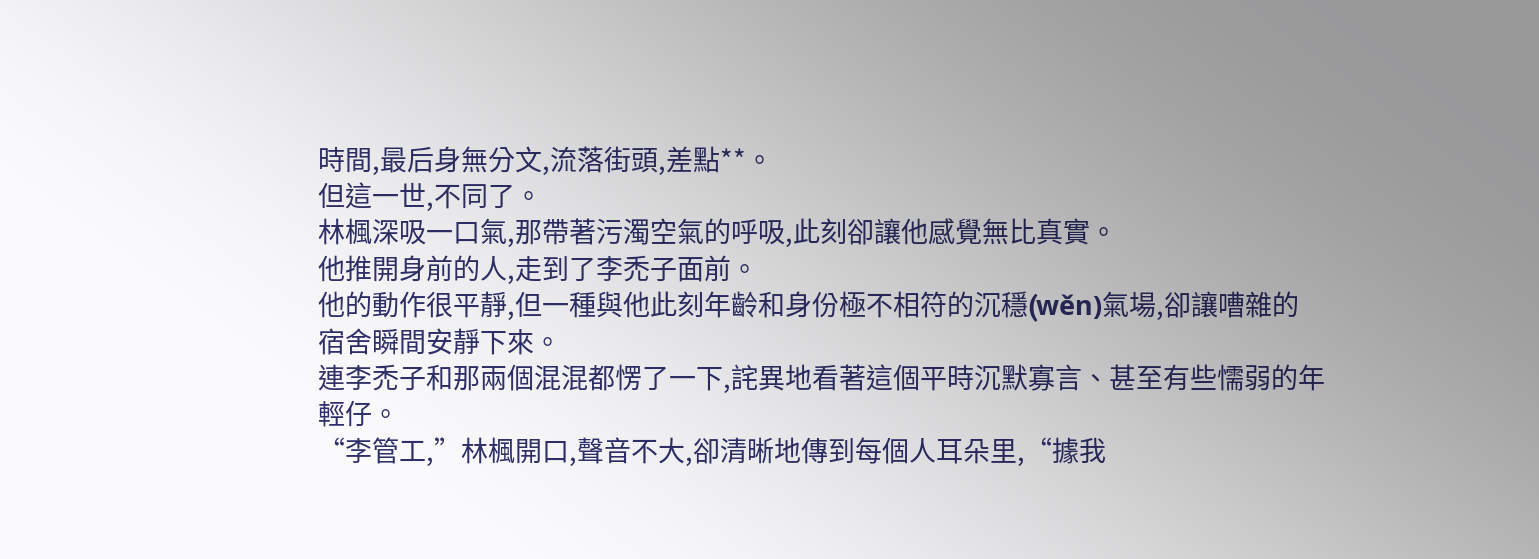時間,最后身無分文,流落街頭,差點**。
但這一世,不同了。
林楓深吸一口氣,那帶著污濁空氣的呼吸,此刻卻讓他感覺無比真實。
他推開身前的人,走到了李禿子面前。
他的動作很平靜,但一種與他此刻年齡和身份極不相符的沉穩(wěn)氣場,卻讓嘈雜的宿舍瞬間安靜下來。
連李禿子和那兩個混混都愣了一下,詫異地看著這個平時沉默寡言、甚至有些懦弱的年輕仔。
“李管工,”林楓開口,聲音不大,卻清晰地傳到每個人耳朵里,“據我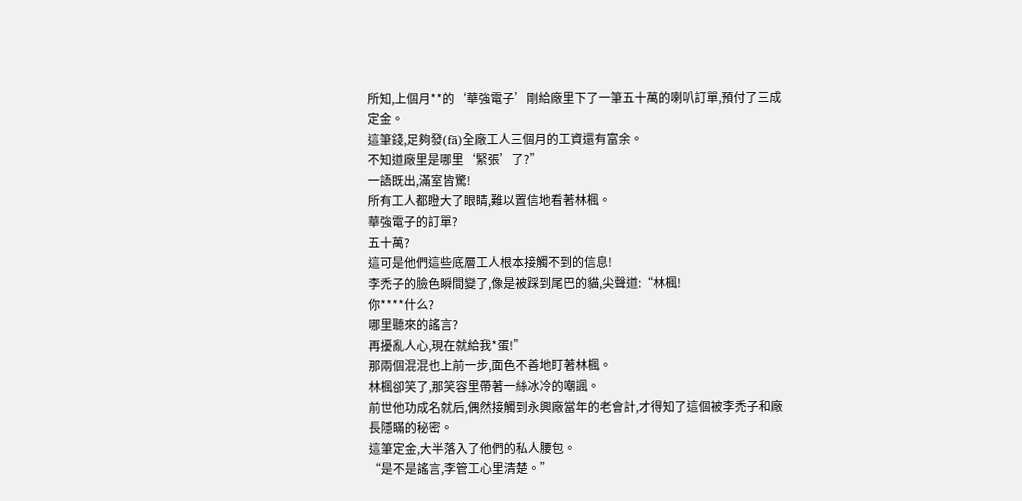所知,上個月**的‘華強電子’剛給廠里下了一筆五十萬的喇叭訂單,預付了三成定金。
這筆錢,足夠發(fā)全廠工人三個月的工資還有富余。
不知道廠里是哪里‘緊張’了?”
一語既出,滿室皆驚!
所有工人都瞪大了眼睛,難以置信地看著林楓。
華強電子的訂單?
五十萬?
這可是他們這些底層工人根本接觸不到的信息!
李禿子的臉色瞬間變了,像是被踩到尾巴的貓,尖聲道:“林楓!
你****什么?
哪里聽來的謠言?
再擾亂人心,現在就給我*蛋!”
那兩個混混也上前一步,面色不善地盯著林楓。
林楓卻笑了,那笑容里帶著一絲冰冷的嘲諷。
前世他功成名就后,偶然接觸到永興廠當年的老會計,才得知了這個被李禿子和廠長隱瞞的秘密。
這筆定金,大半落入了他們的私人腰包。
“是不是謠言,李管工心里清楚。”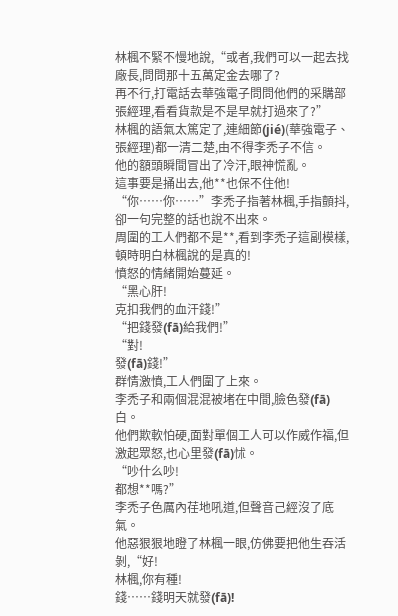林楓不緊不慢地說,“或者,我們可以一起去找廠長,問問那十五萬定金去哪了?
再不行,打電話去華強電子問問他們的采購部張經理,看看貨款是不是早就打過來了?”
林楓的語氣太篤定了,連細節(jié)(華強電子、張經理)都一清二楚,由不得李禿子不信。
他的額頭瞬間冒出了冷汗,眼神慌亂。
這事要是捅出去,他**也保不住他!
“你……你……”李禿子指著林楓,手指顫抖,卻一句完整的話也說不出來。
周圍的工人們都不是**,看到李禿子這副模樣,頓時明白林楓說的是真的!
憤怒的情緒開始蔓延。
“黑心肝!
克扣我們的血汗錢!”
“把錢發(fā)給我們!”
“對!
發(fā)錢!”
群情激憤,工人們圍了上來。
李禿子和兩個混混被堵在中間,臉色發(fā)白。
他們欺軟怕硬,面對單個工人可以作威作福,但激起眾怒,也心里發(fā)怵。
“吵什么吵!
都想**嗎?”
李禿子色厲內荏地吼道,但聲音己經沒了底氣。
他惡狠狠地瞪了林楓一眼,仿佛要把他生吞活剝,“好!
林楓,你有種!
錢……錢明天就發(fā)!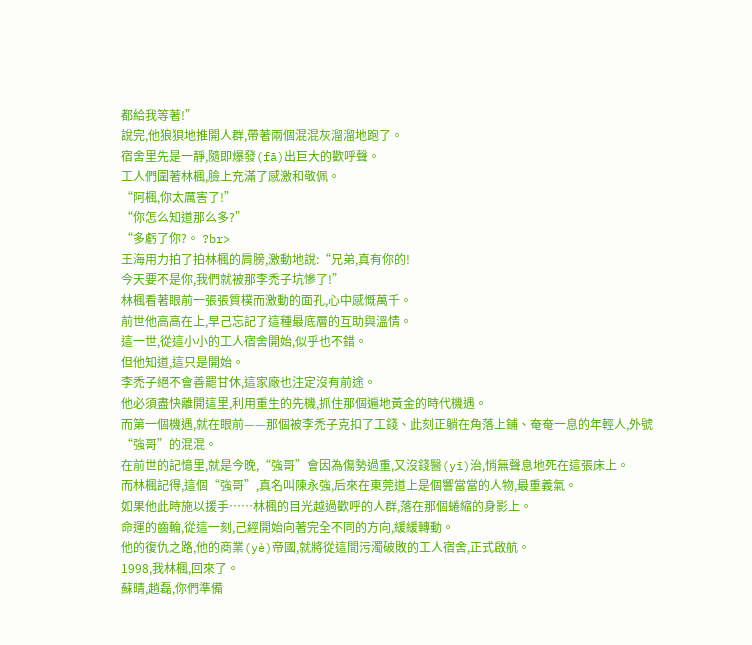都給我等著!”
說完,他狼狽地推開人群,帶著兩個混混灰溜溜地跑了。
宿舍里先是一靜,隨即爆發(fā)出巨大的歡呼聲。
工人們圍著林楓,臉上充滿了感激和敬佩。
“阿楓,你太厲害了!”
“你怎么知道那么多?”
“多虧了你?。 ?br>
王海用力拍了拍林楓的肩膀,激動地說:“兄弟,真有你的!
今天要不是你,我們就被那李禿子坑慘了!”
林楓看著眼前一張張質樸而激動的面孔,心中感慨萬千。
前世他高高在上,早己忘記了這種最底層的互助與溫情。
這一世,從這小小的工人宿舍開始,似乎也不錯。
但他知道,這只是開始。
李禿子絕不會善罷甘休,這家廠也注定沒有前途。
他必須盡快離開這里,利用重生的先機,抓住那個遍地黃金的時代機遇。
而第一個機遇,就在眼前——那個被李禿子克扣了工錢、此刻正躺在角落上鋪、奄奄一息的年輕人,外號“強哥”的混混。
在前世的記憶里,就是今晚,“強哥”會因為傷勢過重,又沒錢醫(yī)治,悄無聲息地死在這張床上。
而林楓記得,這個“強哥”,真名叫陳永強,后來在東莞道上是個響當當的人物,最重義氣。
如果他此時施以援手……林楓的目光越過歡呼的人群,落在那個蜷縮的身影上。
命運的齒輪,從這一刻,己經開始向著完全不同的方向,緩緩轉動。
他的復仇之路,他的商業(yè)帝國,就將從這間污濁破敗的工人宿舍,正式啟航。
1998,我林楓,回來了。
蘇晴,趙磊,你們準備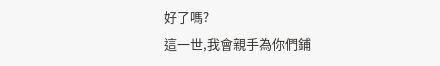好了嗎?
這一世,我會親手為你們鋪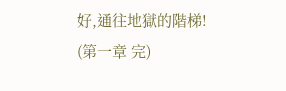好,通往地獄的階梯!
(第一章 完)